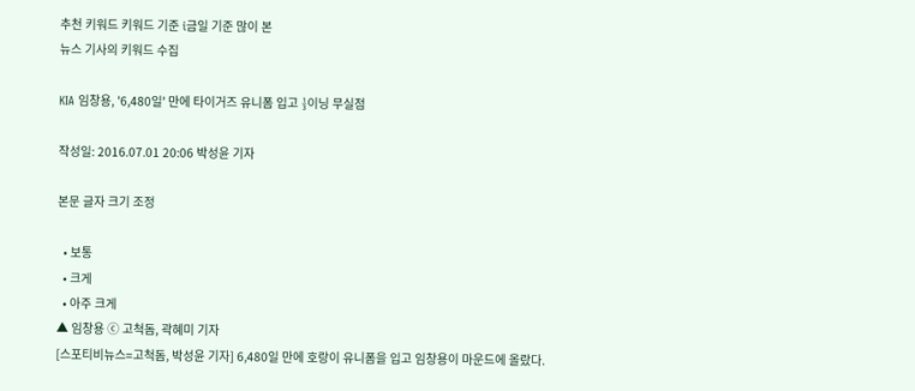추천 키워드 키워드 기준 i금일 기준 많이 본
뉴스 기사의 키워드 수집

KIA 임창용, '6,480일' 만에 타이거즈 유니폼 입고 ⅓이닝 무실점

작성일: 2016.07.01 20:06 박성윤 기자

본문 글자 크기 조정

  • 보통
  • 크게
  • 아주 크게
▲ 임창용 ⓒ 고척돔, 곽혜미 기자
[스포티비뉴스=고척돔, 박성윤 기자] 6,480일 만에 호랑이 유니폼을 입고 임창용이 마운드에 올랐다.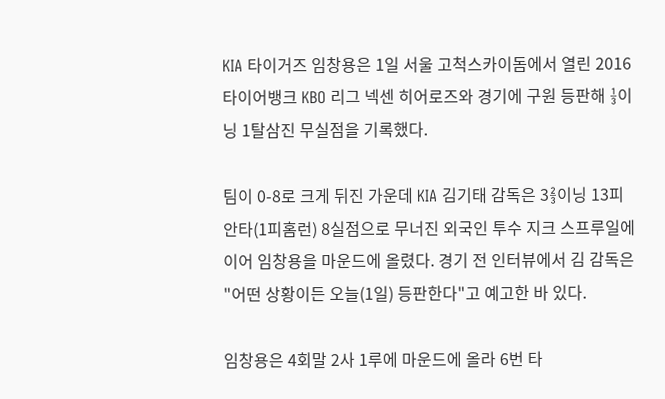KIA 타이거즈 임창용은 1일 서울 고척스카이돔에서 열린 2016 타이어뱅크 KBO 리그 넥센 히어로즈와 경기에 구원 등판해 ⅓이닝 1탈삼진 무실점을 기록했다.

팀이 0-8로 크게 뒤진 가운데 KIA 김기태 감독은 3⅔이닝 13피안타(1피홈런) 8실점으로 무너진 외국인 투수 지크 스프루일에 이어 임창용을 마운드에 올렸다. 경기 전 인터뷰에서 김 감독은 "어떤 상황이든 오늘(1일) 등판한다"고 예고한 바 있다.

임창용은 4회말 2사 1루에 마운드에 올라 6번 타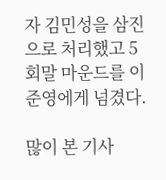자 김민성을 삼진으로 처리했고 5회말 마운드를 이준영에게 넘겼다.

많이 본 기사